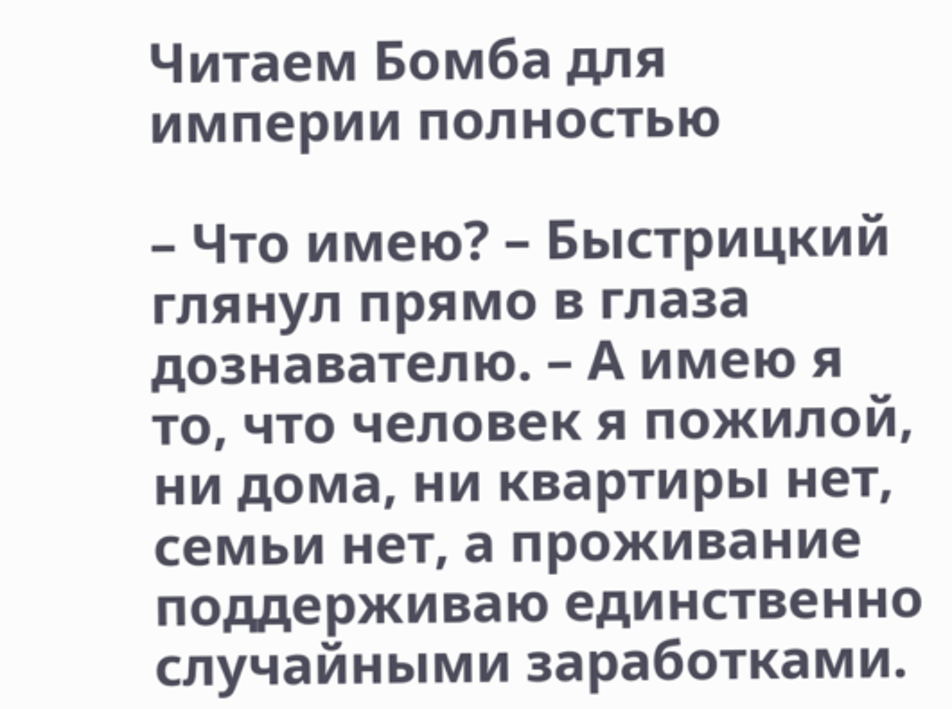Читаем Бомба для империи полностью

– Что имею? – Быстрицкий глянул прямо в глаза дознавателю. – А имею я то, что человек я пожилой, ни дома, ни квартиры нет, семьи нет, а проживание поддерживаю единственно случайными заработками.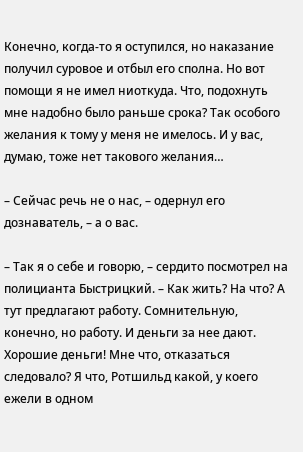Конечно, когда-то я оступился, но наказание получил суровое и отбыл его сполна. Но вот помощи я не имел ниоткуда. Что, подохнуть мне надобно было раньше срока? Так особого желания к тому у меня не имелось. И у вас, думаю, тоже нет такового желания…

– Сейчас речь не о нас, – одернул его дознаватель, – а о вас.

– Так я о себе и говорю, – сердито посмотрел на полицианта Быстрицкий. – Как жить? На что? А тут предлагают работу. Сомнительную, конечно, но работу. И деньги за нее дают. Хорошие деньги! Мне что, отказаться следовало? Я что, Ротшильд какой, у коего ежели в одном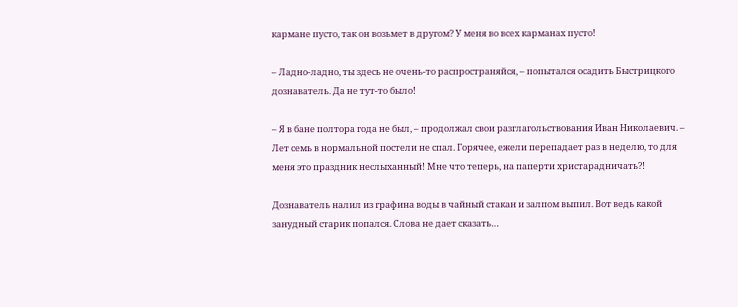кармане пусто, так он возьмет в другом? У меня во всех карманах пусто!

– Ладно-ладно, ты здесь не очень-то распространяйся, – попытался осадить Быстрицкого дознаватель. Да не тут-то было!

– Я в бане полтора года не был, – продолжал свои разглагольствования Иван Николаевич. – Лет семь в нормальной постели не спал. Горячее, ежели перепадает раз в неделю, то для меня это праздник неслыханный! Мне что теперь, на паперти христарадничать?!

Дознаватель налил из графина воды в чайный стакан и залпом выпил. Вот ведь какой занудный старик попался. Слова не дает сказать…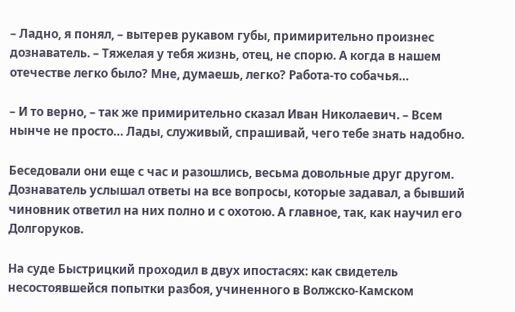– Ладно, я понял, – вытерев рукавом губы, примирительно произнес дознаватель. – Тяжелая у тебя жизнь, отец, не спорю. А когда в нашем отечестве легко было? Мне, думаешь, легко? Работа-то собачья…

– И то верно, – так же примирительно сказал Иван Николаевич. – Всем нынче не просто… Лады, служивый, спрашивай, чего тебе знать надобно.

Беседовали они еще с час и разошлись, весьма довольные друг другом. Дознаватель услышал ответы на все вопросы, которые задавал, а бывший чиновник ответил на них полно и с охотою. А главное, так, как научил его Долгоруков.

На суде Быстрицкий проходил в двух ипостасях: как свидетель несостоявшейся попытки разбоя, учиненного в Волжско-Камском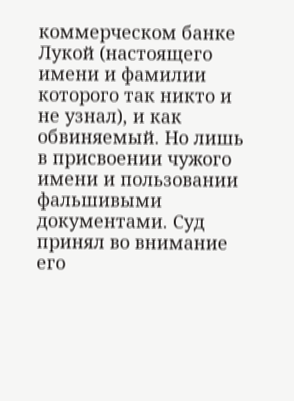коммерческом банке Лукой (настоящего имени и фамилии которого так никто и не узнал), и как обвиняемый. Но лишь в присвоении чужого имени и пользовании фальшивыми документами. Суд принял во внимание его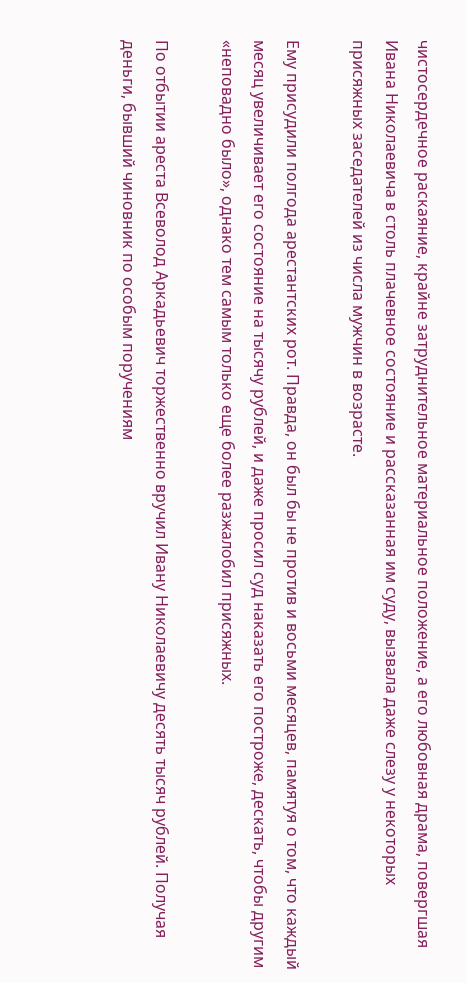чистосердечное раскаяние, крайне затруднительное материальное положение, а его любовная драма, повергшая Ивана Николаевича в столь плачевное состояние и рассказанная им суду, вызвала даже слезу у некоторых присяжных заседателей из числа мужчин в возрасте.

Ему присудили полгода арестантских рот. Правда, он был бы не против и восьми месяцев, памятуя о том, что каждый месяц увеличивает его состояние на тысячу рублей, и даже просил суд наказать его построже, дескать, чтобы другим «неповадно было», однако тем самым только еще более разжалобил присяжных.

По отбытии ареста Всеволод Аркадьевич торжественно вручил Ивану Николаевичу десять тысяч рублей. Получая деньги, бывший чиновник по особым поручениям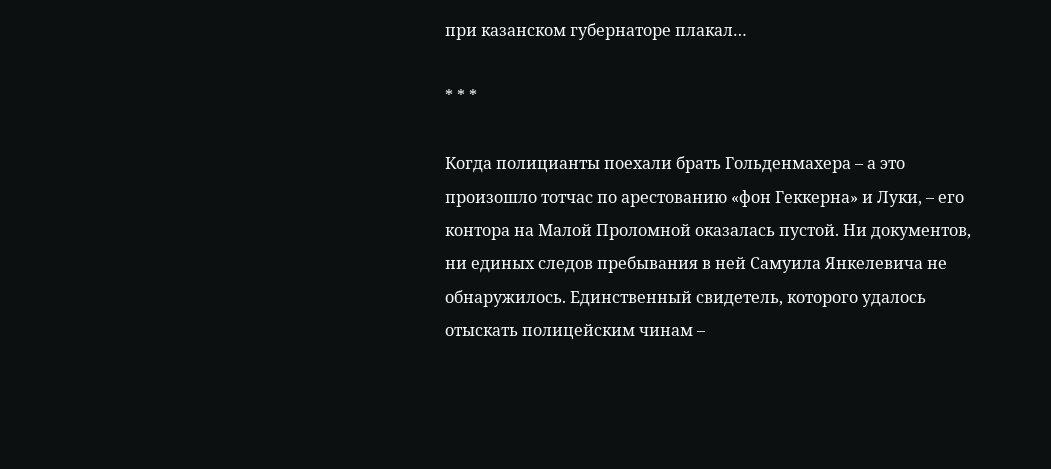при казанском губернаторе плакал…

* * *

Когда полицианты поехали брать Гольденмахера – а это произошло тотчас по арестованию «фон Геккерна» и Луки, – его контора на Малой Проломной оказалась пустой. Ни документов, ни единых следов пребывания в ней Самуила Янкелевича не обнаружилось. Единственный свидетель, которого удалось отыскать полицейским чинам –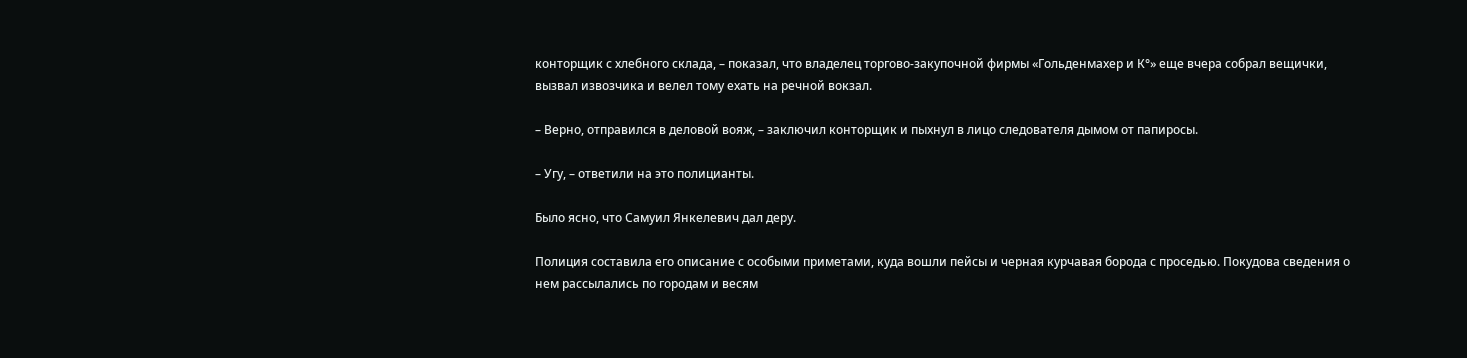конторщик с хлебного склада, – показал, что владелец торгово-закупочной фирмы «Гольденмахер и К°» еще вчера собрал вещички, вызвал извозчика и велел тому ехать на речной вокзал.

– Верно, отправился в деловой вояж, – заключил конторщик и пыхнул в лицо следователя дымом от папиросы.

– Угу, – ответили на это полицианты.

Было ясно, что Самуил Янкелевич дал деру.

Полиция составила его описание с особыми приметами, куда вошли пейсы и черная курчавая борода с проседью. Покудова сведения о нем рассылались по городам и весям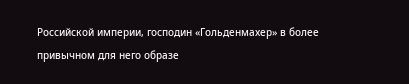Российской империи, господин «Гольденмахер» в более привычном для него образе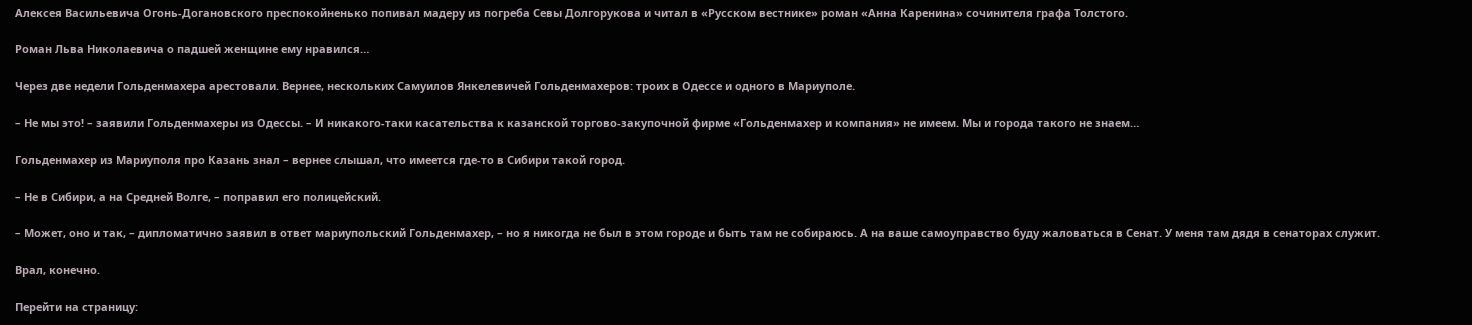Алексея Васильевича Огонь-Догановского преспокойненько попивал мадеру из погреба Севы Долгорукова и читал в «Русском вестнике» роман «Анна Каренина» сочинителя графа Толстого.

Роман Льва Николаевича о падшей женщине ему нравился…

Через две недели Гольденмахера арестовали. Вернее, нескольких Самуилов Янкелевичей Гольденмахеров: троих в Одессе и одного в Мариуполе.

– Не мы это! – заявили Гольденмахеры из Одессы. – И никакого-таки касательства к казанской торгово-закупочной фирме «Гольденмахер и компания» не имеем. Мы и города такого не знаем…

Гольденмахер из Мариуполя про Казань знал – вернее слышал, что имеется где-то в Сибири такой город.

– Не в Сибири, а на Средней Волге, – поправил его полицейский.

– Может, оно и так, – дипломатично заявил в ответ мариупольский Гольденмахер, – но я никогда не был в этом городе и быть там не собираюсь. А на ваше самоуправство буду жаловаться в Сенат. У меня там дядя в сенаторах служит.

Врал, конечно.

Перейти на страницу: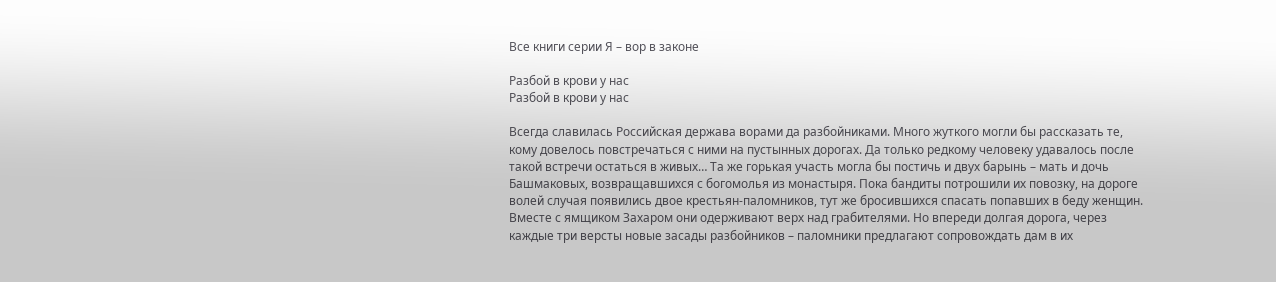Все книги серии Я – вор в законе

Разбой в крови у нас
Разбой в крови у нас

Всегда славилась Российская держава ворами да разбойниками. Много жуткого могли бы рассказать те, кому довелось повстречаться с ними на пустынных дорогах. Да только редкому человеку удавалось после такой встречи остаться в живых… Та же горькая участь могла бы постичь и двух барынь – мать и дочь Башмаковых, возвращавшихся с богомолья из монастыря. Пока бандиты потрошили их повозку, на дороге волей случая появились двое крестьян-паломников, тут же бросившихся спасать попавших в беду женщин. Вместе с ямщиком Захаром они одерживают верх над грабителями. Но впереди долгая дорога, через каждые три версты новые засады разбойников – паломники предлагают сопровождать дам в их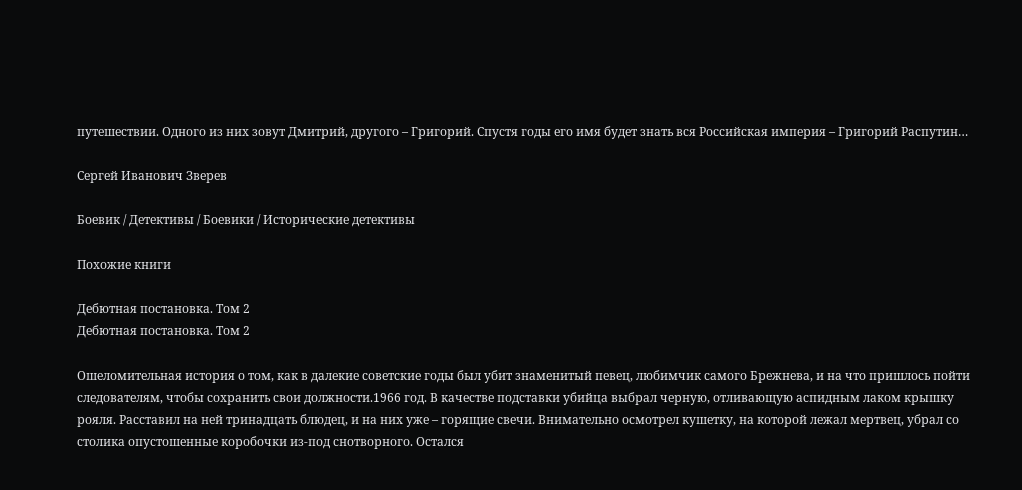путешествии. Одного из них зовут Дмитрий, другого – Григорий. Спустя годы его имя будет знать вся Российская империя – Григорий Распутин…

Сергей Иванович Зверев

Боевик / Детективы / Боевики / Исторические детективы

Похожие книги

Дебютная постановка. Том 2
Дебютная постановка. Том 2

Ошеломительная история о том, как в далекие советские годы был убит знаменитый певец, любимчик самого Брежнева, и на что пришлось пойти следователям, чтобы сохранить свои должности.1966 год. В качестве подставки убийца выбрал черную, отливающую аспидным лаком крышку рояля. Расставил на ней тринадцать блюдец, и на них уже – горящие свечи. Внимательно осмотрел кушетку, на которой лежал мертвец, убрал со столика опустошенные коробочки из-под снотворного. Остался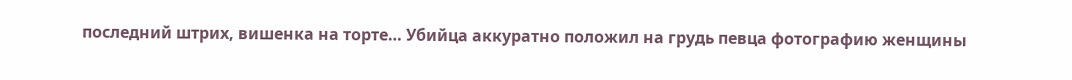последний штрих, вишенка на торте… Убийца аккуратно положил на грудь певца фотографию женщины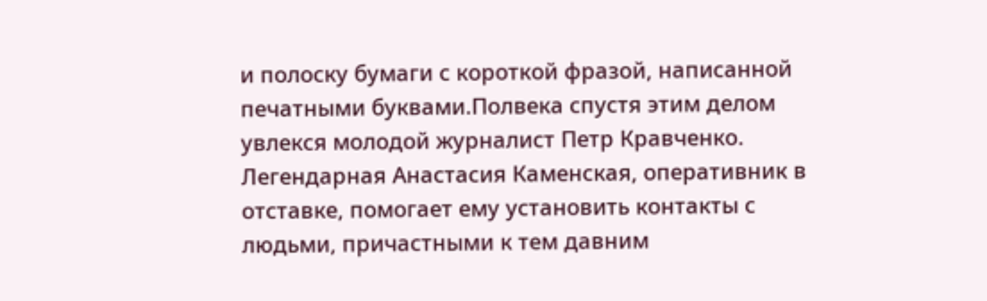и полоску бумаги с короткой фразой, написанной печатными буквами.Полвека спустя этим делом увлекся молодой журналист Петр Кравченко. Легендарная Анастасия Каменская, оперативник в отставке, помогает ему установить контакты с людьми, причастными к тем давним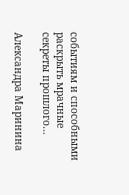событиям и способными раскрыть мрачные секреты прошлого…

Александра Маринина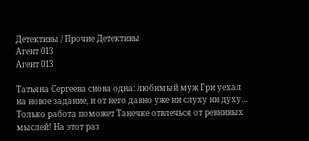Детективы / Прочие Детективы
Агент 013
Агент 013

Татьяна Сергеева снова одна: любимый муж Гри уехал на новое задание, и от него давно уже ни слуху ни духу… Только работа поможет Танечке отвлечься от ревнивых мыслей! На этот раз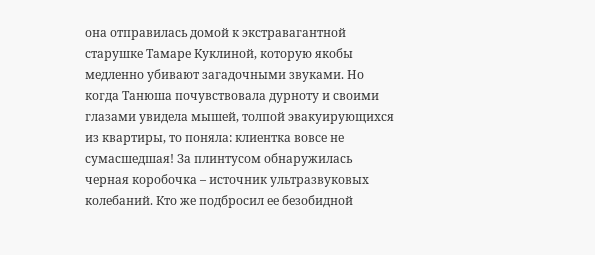она отправилась домой к экстравагантной старушке Тамаре Куклиной, которую якобы медленно убивают загадочными звуками. Но когда Танюша почувствовала дурноту и своими глазами увидела мышей, толпой эвакуирующихся из квартиры, то поняла: клиентка вовсе не сумасшедшая! За плинтусом обнаружилась черная коробочка – источник ультразвуковых колебаний. Кто же подбросил ее безобидной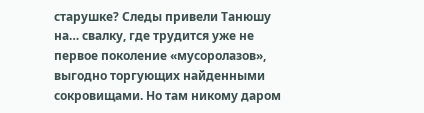старушке? Следы привели Танюшу на… свалку, где трудится уже не первое поколение «мусоролазов», выгодно торгующих найденными сокровищами. Но там никому даром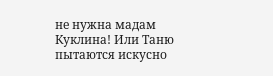не нужна мадам Куклина! Или Таню пытаются искусно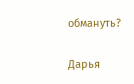обмануть?

Дарья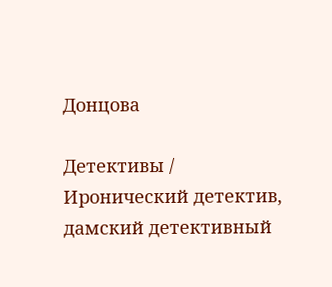Донцова

Детективы / Иронический детектив, дамский детективный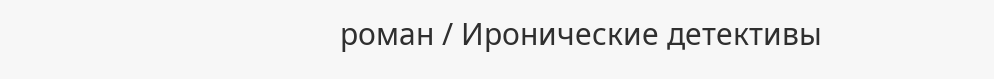роман / Иронические детективы